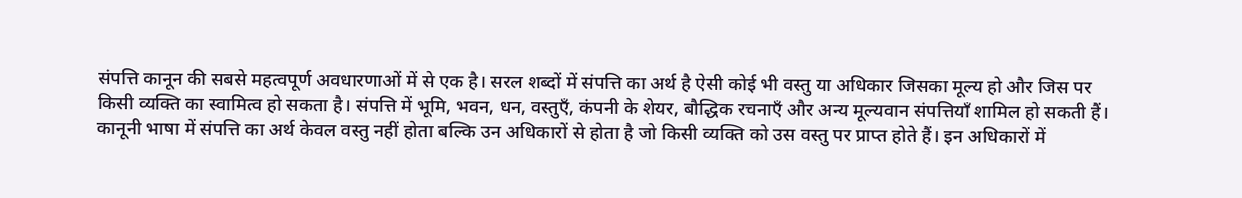संपत्ति कानून की सबसे महत्वपूर्ण अवधारणाओं में से एक है। सरल शब्दों में संपत्ति का अर्थ है ऐसी कोई भी वस्तु या अधिकार जिसका मूल्य हो और जिस पर किसी व्यक्ति का स्वामित्व हो सकता है। संपत्ति में भूमि, भवन, धन, वस्तुएँ, कंपनी के शेयर, बौद्धिक रचनाएँ और अन्य मूल्यवान संपत्तियाँ शामिल हो सकती हैं।
कानूनी भाषा में संपत्ति का अर्थ केवल वस्तु नहीं होता बल्कि उन अधिकारों से होता है जो किसी व्यक्ति को उस वस्तु पर प्राप्त होते हैं। इन अधिकारों में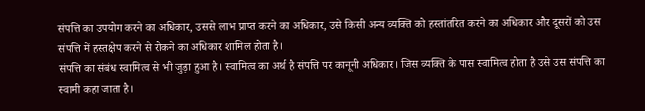संपत्ति का उपयोग करने का अधिकार, उससे लाभ प्राप्त करने का अधिकार, उसे किसी अन्य व्यक्ति को हस्तांतरित करने का अधिकार और दूसरों को उस संपत्ति में हस्तक्षेप करने से रोकने का अधिकार शामिल होता है।
संपत्ति का संबंध स्वामित्व से भी जुड़ा हुआ है। स्वामित्व का अर्थ है संपत्ति पर कानूनी अधिकार। जिस व्यक्ति के पास स्वामित्व होता है उसे उस संपत्ति का स्वामी कहा जाता है।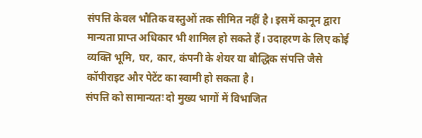संपत्ति केवल भौतिक वस्तुओं तक सीमित नहीं है। इसमें कानून द्वारा मान्यता प्राप्त अधिकार भी शामिल हो सकते हैं। उदाहरण के लिए कोई व्यक्ति भूमि, घर, कार, कंपनी के शेयर या बौद्धिक संपत्ति जैसे कॉपीराइट और पेटेंट का स्वामी हो सकता है।
संपत्ति को सामान्यतः दो मुख्य भागों में विभाजित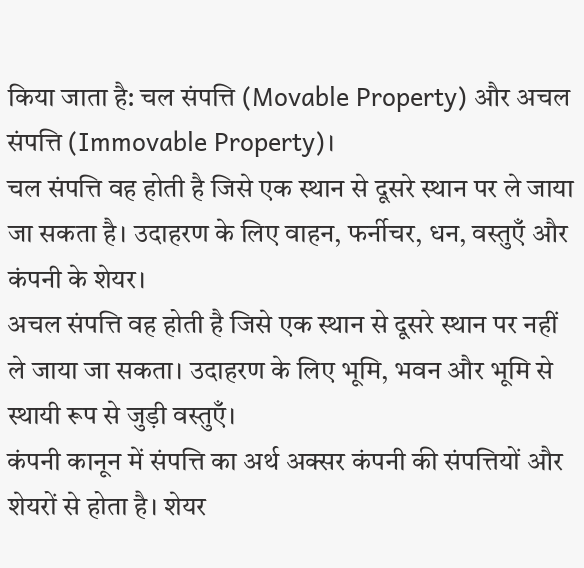किया जाता है: चल संपत्ति (Movable Property) और अचल संपत्ति (Immovable Property)।
चल संपत्ति वह होती है जिसे एक स्थान से दूसरे स्थान पर ले जाया जा सकता है। उदाहरण के लिए वाहन, फर्नीचर, धन, वस्तुएँ और कंपनी के शेयर।
अचल संपत्ति वह होती है जिसे एक स्थान से दूसरे स्थान पर नहीं ले जाया जा सकता। उदाहरण के लिए भूमि, भवन और भूमि से स्थायी रूप से जुड़ी वस्तुएँ।
कंपनी कानून में संपत्ति का अर्थ अक्सर कंपनी की संपत्तियों और शेयरों से होता है। शेयर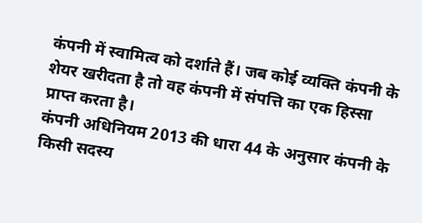कंपनी में स्वामित्व को दर्शाते हैं। जब कोई व्यक्ति कंपनी के शेयर खरीदता है तो वह कंपनी में संपत्ति का एक हिस्सा प्राप्त करता है।
कंपनी अधिनियम 2013 की धारा 44 के अनुसार कंपनी के किसी सदस्य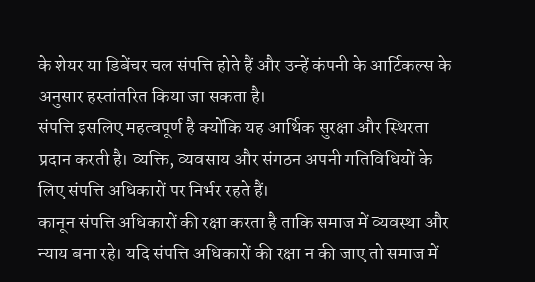के शेयर या डिबेंचर चल संपत्ति होते हैं और उन्हें कंपनी के आर्टिकल्स के अनुसार हस्तांतरित किया जा सकता है।
संपत्ति इसलिए महत्वपूर्ण है क्योंकि यह आर्थिक सुरक्षा और स्थिरता प्रदान करती है। व्यक्ति, व्यवसाय और संगठन अपनी गतिविधियों के लिए संपत्ति अधिकारों पर निर्भर रहते हैं।
कानून संपत्ति अधिकारों की रक्षा करता है ताकि समाज में व्यवस्था और न्याय बना रहे। यदि संपत्ति अधिकारों की रक्षा न की जाए तो समाज में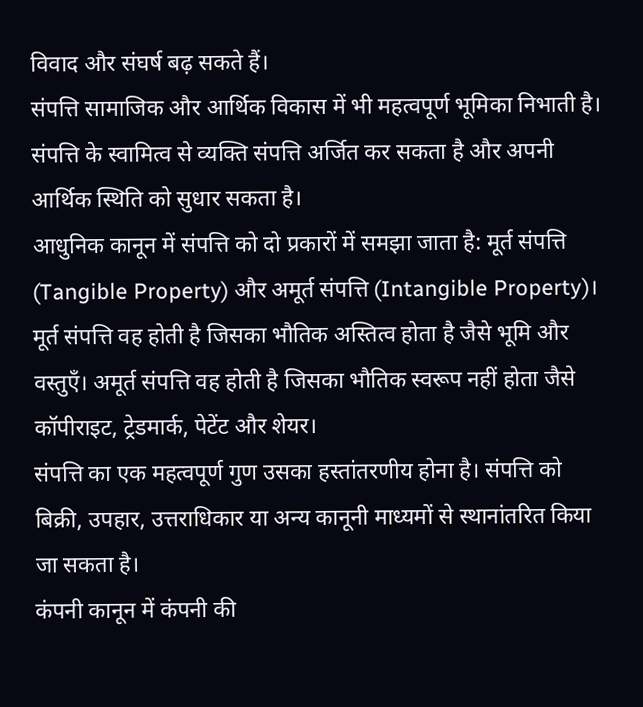विवाद और संघर्ष बढ़ सकते हैं।
संपत्ति सामाजिक और आर्थिक विकास में भी महत्वपूर्ण भूमिका निभाती है। संपत्ति के स्वामित्व से व्यक्ति संपत्ति अर्जित कर सकता है और अपनी आर्थिक स्थिति को सुधार सकता है।
आधुनिक कानून में संपत्ति को दो प्रकारों में समझा जाता है: मूर्त संपत्ति (Tangible Property) और अमूर्त संपत्ति (Intangible Property)।
मूर्त संपत्ति वह होती है जिसका भौतिक अस्तित्व होता है जैसे भूमि और वस्तुएँ। अमूर्त संपत्ति वह होती है जिसका भौतिक स्वरूप नहीं होता जैसे कॉपीराइट, ट्रेडमार्क, पेटेंट और शेयर।
संपत्ति का एक महत्वपूर्ण गुण उसका हस्तांतरणीय होना है। संपत्ति को बिक्री, उपहार, उत्तराधिकार या अन्य कानूनी माध्यमों से स्थानांतरित किया जा सकता है।
कंपनी कानून में कंपनी की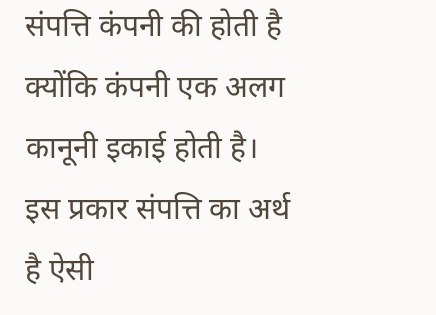संपत्ति कंपनी की होती है क्योंकि कंपनी एक अलग कानूनी इकाई होती है।
इस प्रकार संपत्ति का अर्थ है ऐसी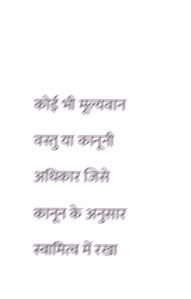कोई भी मूल्यवान वस्तु या कानूनी अधिकार जिसे कानून के अनुसार स्वामित्व में रखा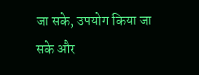जा सके, उपयोग किया जा सके और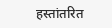हस्तांतरित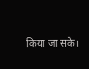किया जा सके।